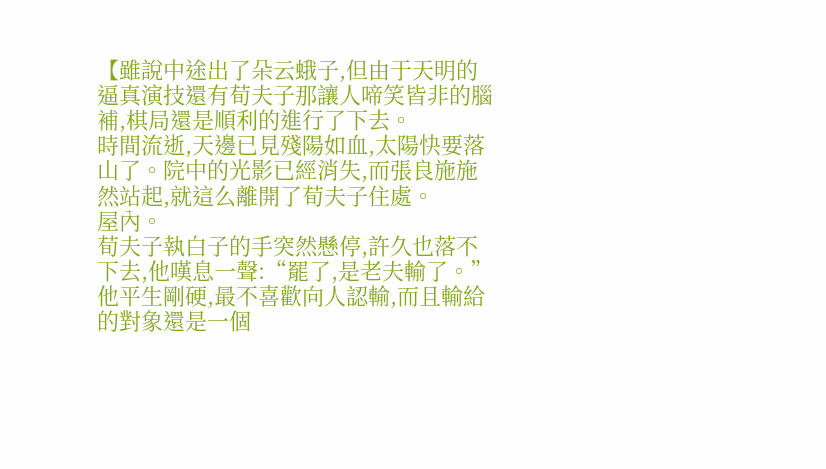【雖說中途出了朵云蛾子,但由于天明的逼真演技還有荀夫子那讓人啼笑皆非的腦補,棋局還是順利的進行了下去。
時間流逝,天邊已見殘陽如血,太陽快要落山了。院中的光影已經消失,而張良施施然站起,就這么離開了荀夫子住處。
屋內。
荀夫子執白子的手突然懸停,許久也落不下去,他嘆息一聲:“罷了,是老夫輸了。”
他平生剛硬,最不喜歡向人認輸,而且輸給的對象還是一個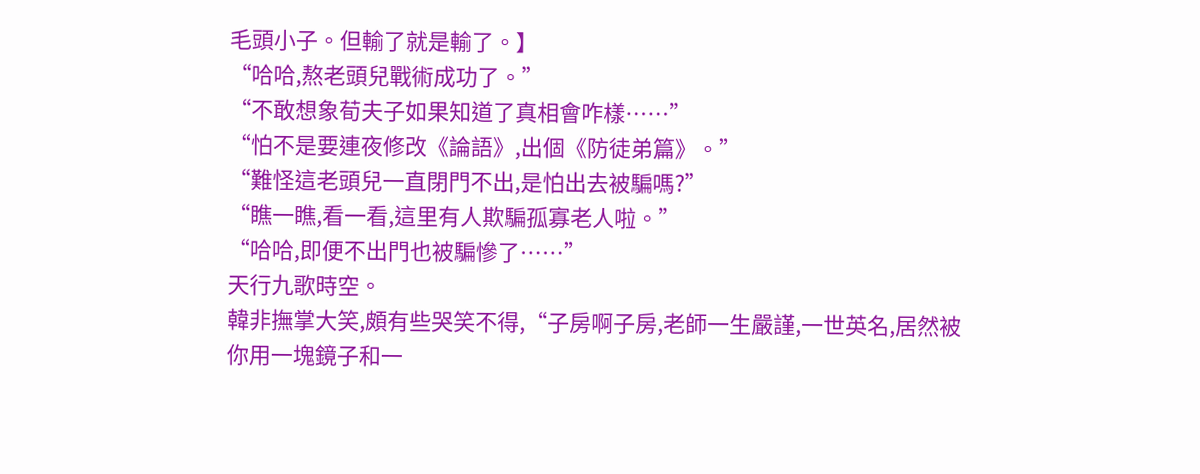毛頭小子。但輸了就是輸了。】
“哈哈,熬老頭兒戰術成功了。”
“不敢想象荀夫子如果知道了真相會咋樣……”
“怕不是要連夜修改《論語》,出個《防徒弟篇》。”
“難怪這老頭兒一直閉門不出,是怕出去被騙嗎?”
“瞧一瞧,看一看,這里有人欺騙孤寡老人啦。”
“哈哈,即便不出門也被騙慘了……”
天行九歌時空。
韓非撫掌大笑,頗有些哭笑不得,“子房啊子房,老師一生嚴謹,一世英名,居然被你用一塊鏡子和一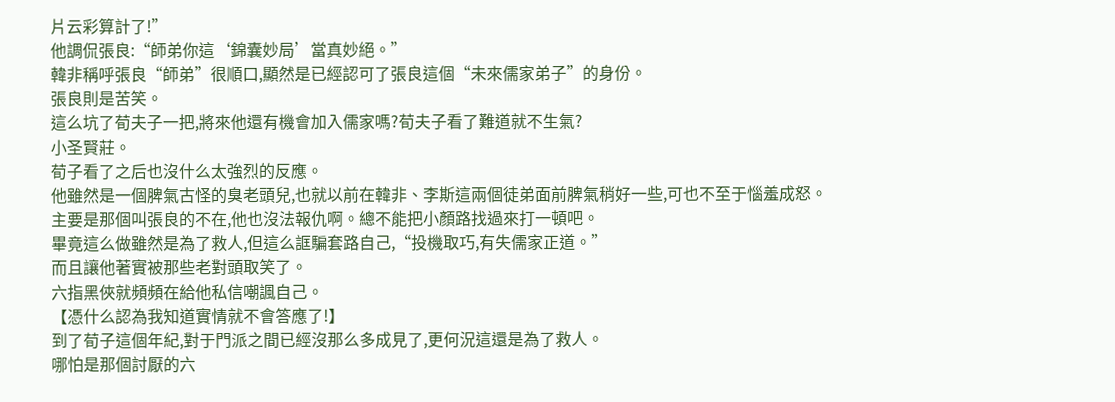片云彩算計了!”
他調侃張良:“師弟你這‘錦囊妙局’當真妙絕。”
韓非稱呼張良“師弟”很順口,顯然是已經認可了張良這個“未來儒家弟子”的身份。
張良則是苦笑。
這么坑了荀夫子一把,將來他還有機會加入儒家嗎?荀夫子看了難道就不生氣?
小圣賢莊。
荀子看了之后也沒什么太強烈的反應。
他雖然是一個脾氣古怪的臭老頭兒,也就以前在韓非、李斯這兩個徒弟面前脾氣稍好一些,可也不至于惱羞成怒。
主要是那個叫張良的不在,他也沒法報仇啊。總不能把小顏路找過來打一頓吧。
畢竟這么做雖然是為了救人,但這么誆騙套路自己,“投機取巧,有失儒家正道。”
而且讓他著實被那些老對頭取笑了。
六指黑俠就頻頻在給他私信嘲諷自己。
【憑什么認為我知道實情就不會答應了!】
到了荀子這個年紀,對于門派之間已經沒那么多成見了,更何況這還是為了救人。
哪怕是那個討厭的六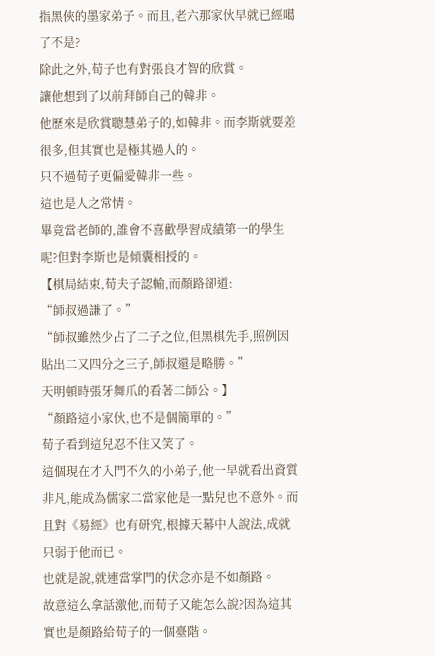指黑俠的墨家弟子。而且,老六那家伙早就已經噶了不是?
除此之外,荀子也有對張良才智的欣賞。
讓他想到了以前拜師自己的韓非。
他歷來是欣賞聰慧弟子的,如韓非。而李斯就要差很多,但其實也是極其過人的。
只不過荀子更偏愛韓非一些。
這也是人之常情。
畢竟當老師的,誰會不喜歡學習成績第一的學生呢?但對李斯也是傾囊相授的。
【棋局結束,荀夫子認輸,而顏路卻道:
“師叔過謙了。”
“師叔雖然少占了二子之位,但黑棋先手,照例因貼出二又四分之三子,師叔還是略勝。”
天明頓時張牙舞爪的看著二師公。】
“顏路這小家伙,也不是個簡單的。”
荀子看到這兒忍不住又笑了。
這個現在才入門不久的小弟子,他一早就看出資質非凡,能成為儒家二當家他是一點兒也不意外。而且對《易經》也有研究,根據天幕中人說法,成就只弱于他而已。
也就是說,就連當掌門的伏念亦是不如顏路。
故意這么拿話激他,而荀子又能怎么說?因為這其實也是顏路給荀子的一個臺階。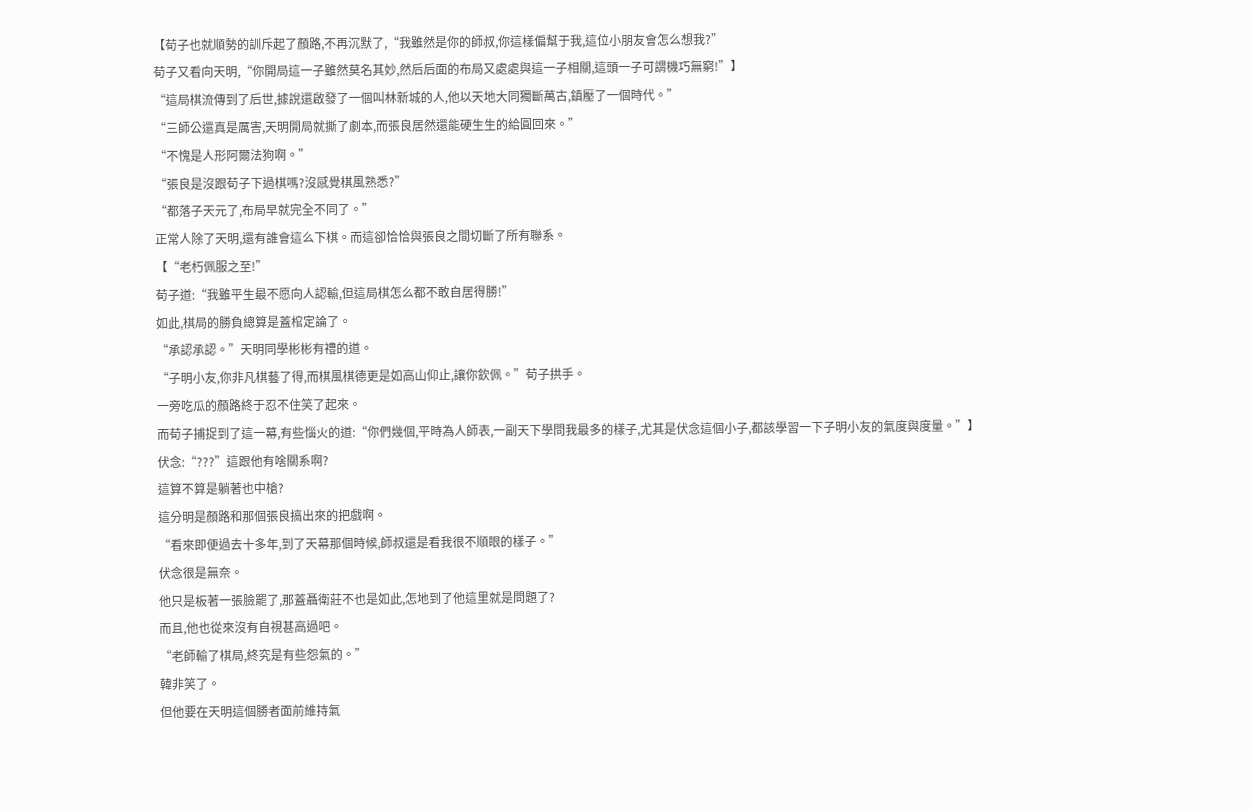【荀子也就順勢的訓斥起了顏路,不再沉默了,“我雖然是你的師叔,你這樣偏幫于我,這位小朋友會怎么想我?”
荀子又看向天明,“你開局這一子雖然莫名其妙,然后后面的布局又處處與這一子相關,這頭一子可謂機巧無窮!”】
“這局棋流傳到了后世,據說還啟發了一個叫林新城的人,他以天地大同獨斷萬古,鎮壓了一個時代。”
“三師公還真是厲害,天明開局就撕了劇本,而張良居然還能硬生生的給圓回來。”
“不愧是人形阿爾法狗啊。”
“張良是沒跟荀子下過棋嗎?沒感覺棋風熟悉?”
“都落子天元了,布局早就完全不同了。”
正常人除了天明,還有誰會這么下棋。而這卻恰恰與張良之間切斷了所有聯系。
【“老朽佩服之至!”
荀子道:“我雖平生最不愿向人認輸,但這局棋怎么都不敢自居得勝!”
如此,棋局的勝負總算是蓋棺定論了。
“承認承認。”天明同學彬彬有禮的道。
“子明小友,你非凡棋藝了得,而棋風棋德更是如高山仰止,讓你欽佩。”荀子拱手。
一旁吃瓜的顏路終于忍不住笑了起來。
而荀子捕捉到了這一幕,有些惱火的道:“你們幾個,平時為人師表,一副天下學問我最多的樣子,尤其是伏念這個小子,都該學習一下子明小友的氣度與度量。”】
伏念:“???”這跟他有啥關系啊?
這算不算是躺著也中槍?
這分明是顏路和那個張良搞出來的把戲啊。
“看來即便過去十多年,到了天幕那個時候,師叔還是看我很不順眼的樣子。”
伏念很是無奈。
他只是板著一張臉罷了,那蓋聶衛莊不也是如此,怎地到了他這里就是問題了?
而且,他也從來沒有自視甚高過吧。
“老師輸了棋局,終究是有些怨氣的。”
韓非笑了。
但他要在天明這個勝者面前維持氣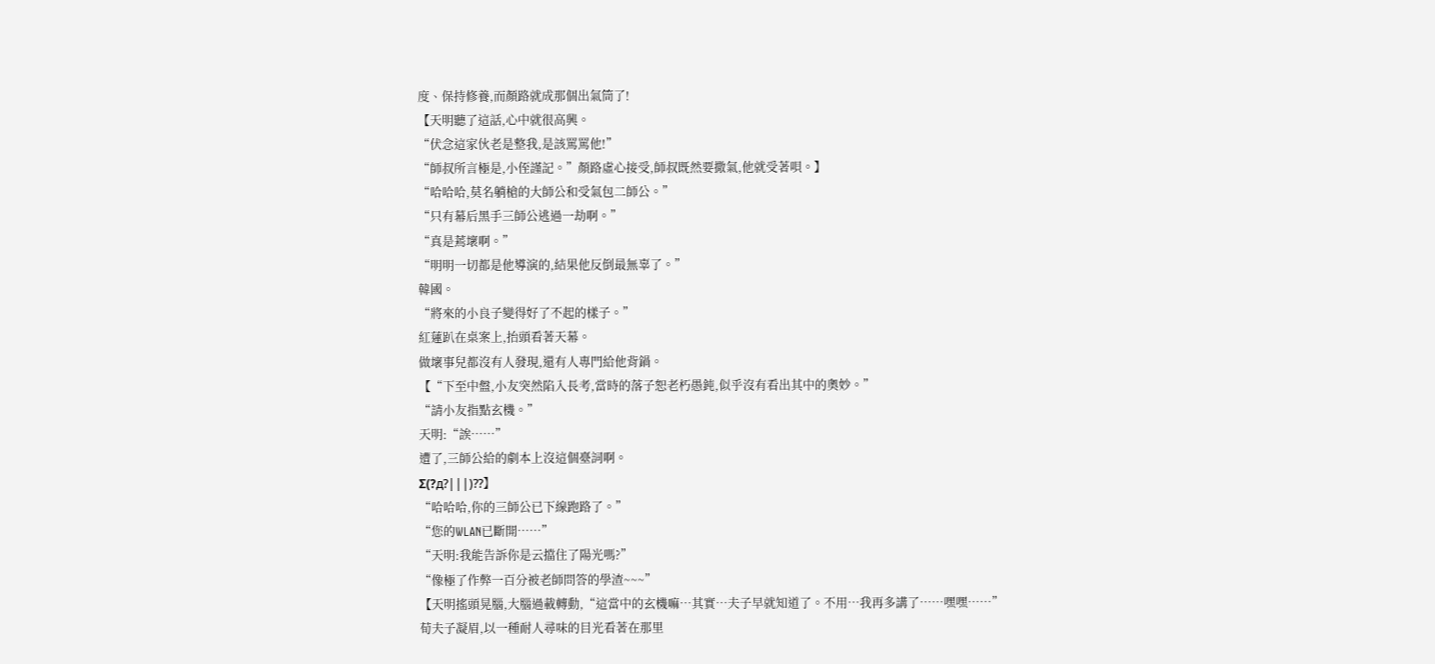度、保持修養,而顏路就成那個出氣筒了!
【天明聽了這話,心中就很高興。
“伏念這家伙老是整我,是該罵罵他!”
“師叔所言極是,小侄謹記。”顏路虛心接受,師叔既然要撒氣,他就受著唄。】
“哈哈哈,莫名躺槍的大師公和受氣包二師公。”
“只有幕后黑手三師公逃過一劫啊。”
“真是蔫壞啊。”
“明明一切都是他導演的,結果他反倒最無辜了。”
韓國。
“將來的小良子變得好了不起的樣子。”
紅蓮趴在桌案上,抬頭看著天幕。
做壞事兒都沒有人發現,還有人專門給他背鍋。
【“下至中盤,小友突然陷入長考,當時的落子恕老朽愚鈍,似乎沒有看出其中的奧妙。”
“請小友指點玄機。”
天明:“誒……”
遭了,三師公給的劇本上沒這個臺詞啊。
Σ(?д?|||)??】
“哈哈哈,你的三師公已下線跑路了。”
“您的WLAN已斷開……”
“天明:我能告訴你是云擋住了陽光嗎?”
“像極了作弊一百分被老師問答的學渣~~~”
【天明搖頭晃腦,大腦過載轉動,“這當中的玄機嘛…其實…夫子早就知道了。不用…我再多講了……嘿嘿……”
荀夫子凝眉,以一種耐人尋味的目光看著在那里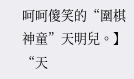呵呵傻笑的“圍棋神童”天明兒。】
“天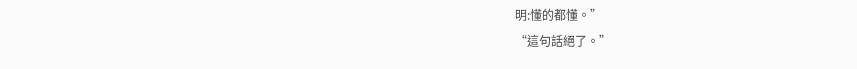明:懂的都懂。”
“這句話絕了。”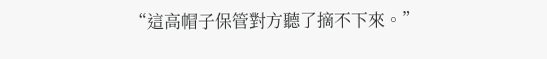“這高帽子保管對方聽了摘不下來。”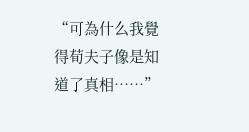“可為什么我覺得荀夫子像是知道了真相……”